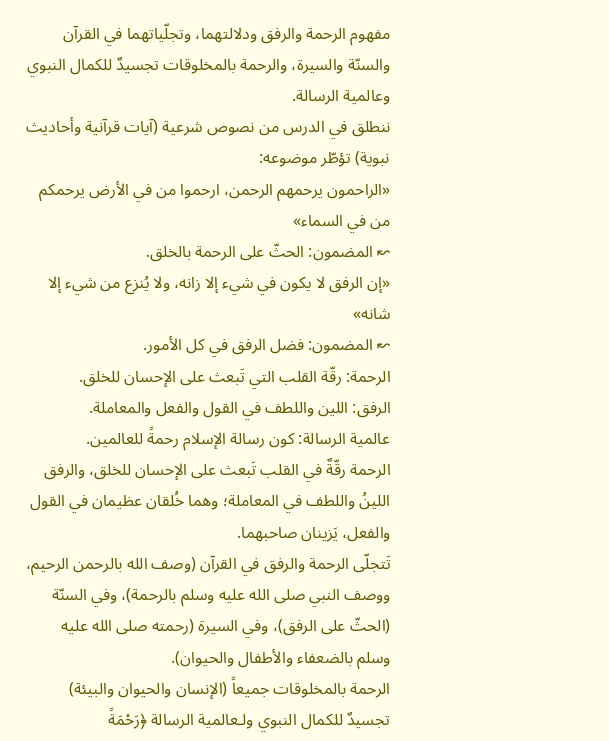مفهوم الرحمة والرفق ودلالتهما، وتجلّياتهما في القرآن والسنّة والسيرة، والرحمة بالمخلوقات تجسيدٌ للكمال النبوي وعالمية الرسالة.
ننطلق في الدرس من نصوص شرعية (آيات قرآنية وأحاديث نبوية) تؤطّر موضوعه:
«الراحمون يرحمهم الرحمن، ارحموا من في الأرض يرحمكم من في السماء»
↜ المضمون: الحثّ على الرحمة بالخلق.
«إن الرفق لا يكون في شيء إلا زانه، ولا يُنزع من شيء إلا شانه»
↜ المضمون: فضل الرفق في كل الأمور.
الرحمة: رقّة القلب التي تَبعث على الإحسان للخلق.
الرفق: اللين واللطف في القول والفعل والمعاملة.
عالمية الرسالة: كون رسالة الإسلام رحمةً للعالمين.
الرحمة رقّةٌ في القلب تَبعث على الإحسان للخلق، والرفق اللينُ واللطف في المعاملة؛ وهما خُلقان عظيمان في القول والفعل، يَزينان صاحبهما.
تَتجلّى الرحمة والرفق في القرآن (وصف الله بالرحمن الرحيم، ووصف النبي صلى الله عليه وسلم بالرحمة)، وفي السنّة (الحثّ على الرفق)، وفي السيرة (رحمته صلى الله عليه وسلم بالضعفاء والأطفال والحيوان).
الرحمة بالمخلوقات جميعاً (الإنسان والحيوان والبيئة) تجسيدٌ للكمال النبوي ولـعالمية الرسالة ﴿رَحْمَةً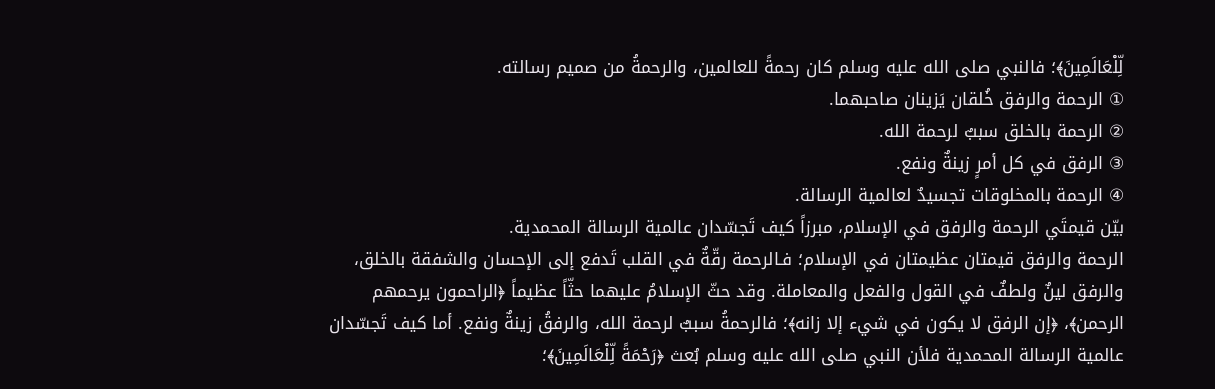لِّلْعَالَمِينَ﴾؛ فالنبي صلى الله عليه وسلم كان رحمةً للعالمين، والرحمةُ من صميم رسالته.
① الرحمة والرفق خُلقان يَزينان صاحبهما.
② الرحمة بالخلق سببٌ لرحمة الله.
③ الرفق في كل أمرٍ زينةٌ ونفع.
④ الرحمة بالمخلوقات تجسيدٌ لعالمية الرسالة.
بيّن قيمتَي الرحمة والرفق في الإسلام، مبرزاً كيف تَجسّدان عالمية الرسالة المحمدية.
الرحمة والرفق قيمتان عظيمتان في الإسلام؛ فـالرحمة رقّةٌ في القلب تَدفع إلى الإحسان والشفقة بالخلق، والرفق لينٌ ولطفٌ في القول والفعل والمعاملة. وقد حثّ الإسلامُ عليهما حثّاً عظيماً ﴿الراحمون يرحمهم الرحمن﴾، ﴿إن الرفق لا يكون في شيء إلا زانه﴾؛ فالرحمةُ سببٌ لرحمة الله، والرفقُ زينةٌ ونفع. أما كيف تَجسّدان عالمية الرسالة المحمدية فلأن النبي صلى الله عليه وسلم بُعث ﴿رَحْمَةً لِّلْعَالَمِينَ﴾؛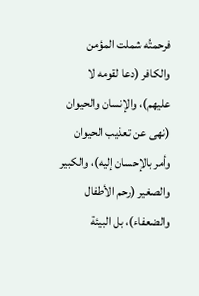فرحمتُه شملت المؤمن والكافر (دعا لقومه لا عليهم)، والإنسان والحيوان (نهى عن تعذيب الحيوان وأمر بالإحسان إليه)، والكبير والصغير (رحم الأطفال والضعفاء)، بل البيئة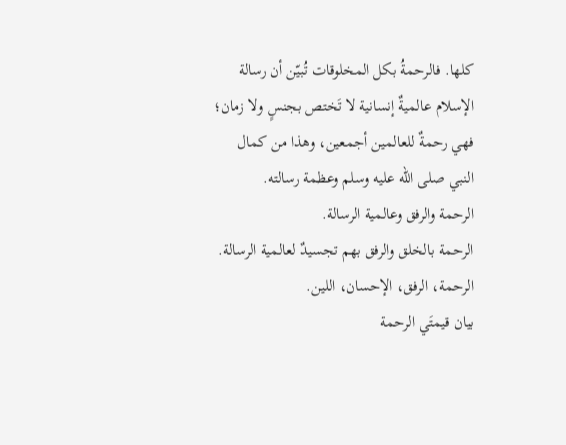كلها. فالرحمةُ بكل المخلوقات تُبيّن أن رسالة الإسلام عالميةٌ إنسانية لا تَختص بجنسٍ ولا زمان؛ فهي رحمةٌ للعالمين أجمعين، وهذا من كمال النبي صلى الله عليه وسلم وعظمة رسالته.
الرحمة والرفق وعالمية الرسالة.
الرحمة بالخلق والرفق بهم تجسيدٌ لعالمية الرسالة.
الرحمة، الرفق، الإحسان، اللين.
بيان قيمتَي الرحمة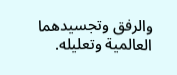والرفق وتجسيدهما العالمية وتعليله.